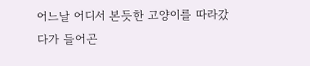어느날 어디서 본듯한 고양이를 따라갔다가 들어곤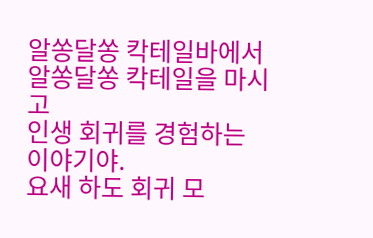알쏭달쏭 칵테일바에서 알쏭달쏭 칵테일을 마시고
인생 회귀를 경험하는 이야기야.
요새 하도 회귀 모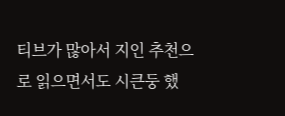티브가 많아서 지인 추천으로 읽으면서도 시큰둥 했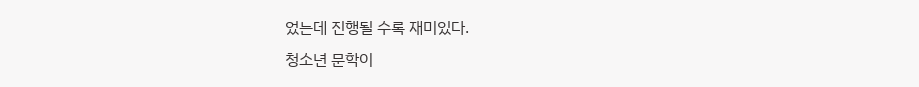었는데 진행될 수록 재미있다.
청소년 문학이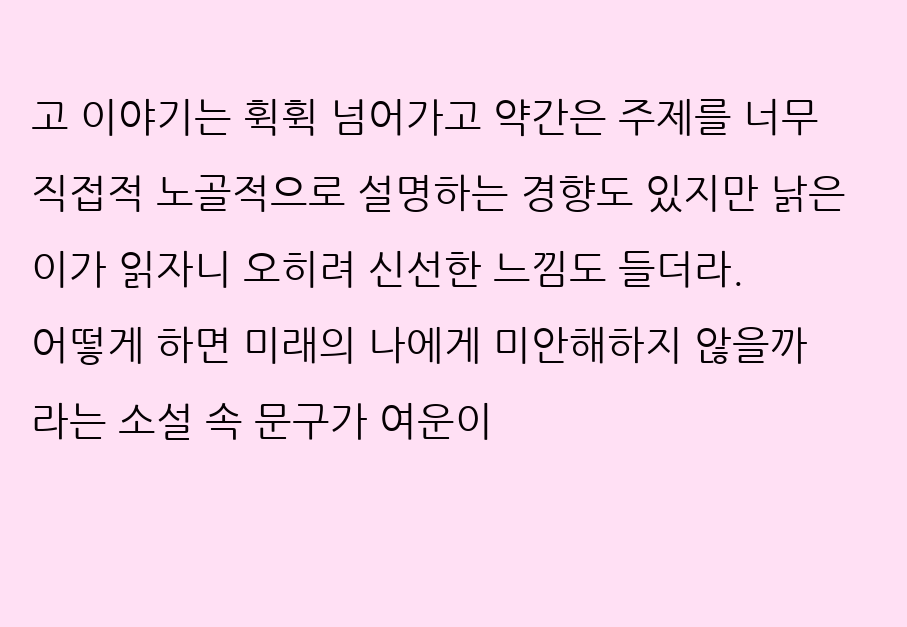고 이야기는 휙휙 넘어가고 약간은 주제를 너무 직접적 노골적으로 설명하는 경향도 있지만 낡은이가 읽자니 오히려 신선한 느낌도 들더라.
어떻게 하면 미래의 나에게 미안해하지 않을까
라는 소설 속 문구가 여운이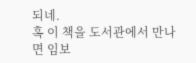되네.
혹 이 책을 도서관에서 만나면 임보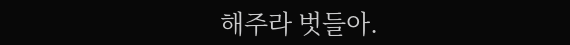해주라 벗들아.